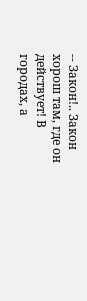-- Закон!.. Закон хорош там, где он действует! В городах, а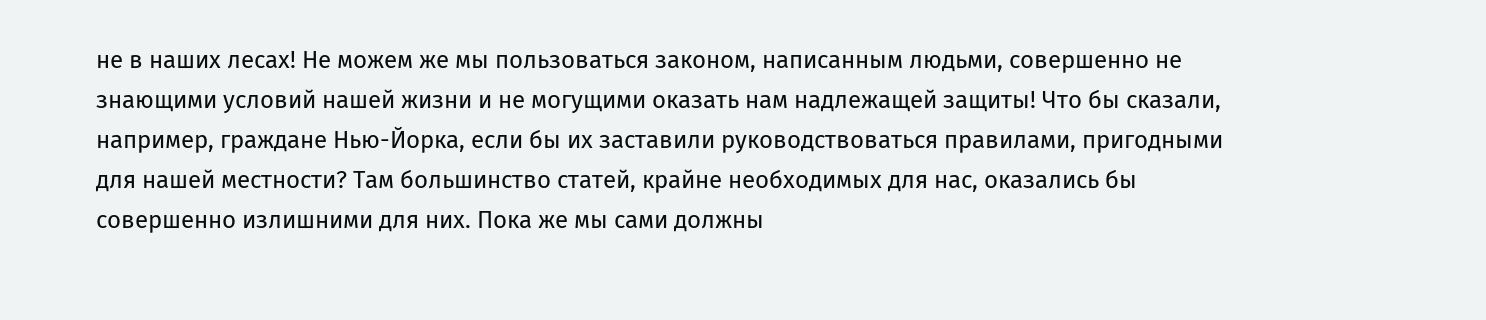не в наших лесах! Не можем же мы пользоваться законом, написанным людьми, совершенно не знающими условий нашей жизни и не могущими оказать нам надлежащей защиты! Что бы сказали, например, граждане Нью-Йорка, если бы их заставили руководствоваться правилами, пригодными для нашей местности? Там большинство статей, крайне необходимых для нас, оказались бы совершенно излишними для них. Пока же мы сами должны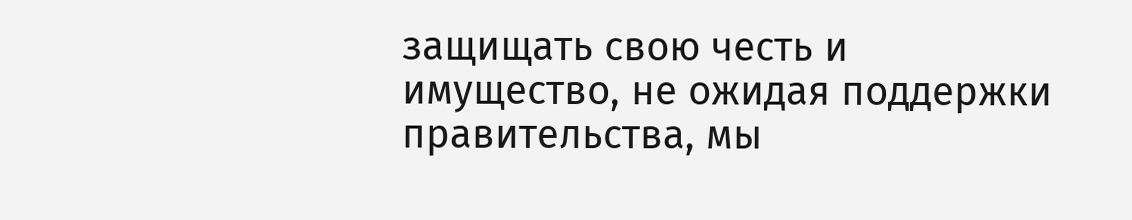защищать свою честь и имущество, не ожидая поддержки правительства, мы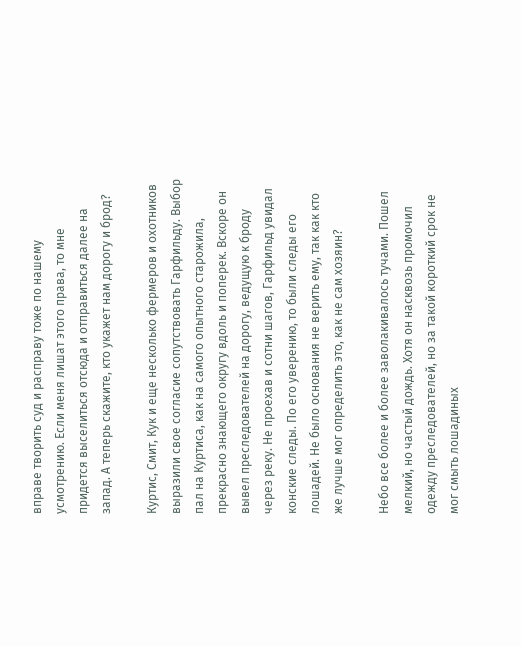вправе творить суд и расправу тоже по нашему усмотрению. Если меня лишат этого права, то мне придется выселиться отсюда и отправиться далее на запад. А теперь скажите, кто укажет нам дорогу и брод?

Куртис, Смит, Кук и еще несколько фермеров и охотников выразили свое согласие сопутствовать Гарфильду. Выбор пал на Куртиса, как на самого опытного старожила, прекрасно знающего округу вдоль и поперек. Вскоре он вывел преследователей на дорогу, ведущую к броду через реку. Не проехав и сотни шагов, Гарфильд увидал конские следы. По его уверению, то были следы его лошадей. Не было основания не верить ему, так как кто же лучше мог определить это, как не сам хозяин?

Небо все более и более заволакивалось тучами. Пошел мелкий, но частый дождь. Хотя он насквозь промочил одежду преследователей, но за такой короткий срок не мог смыть лошадиных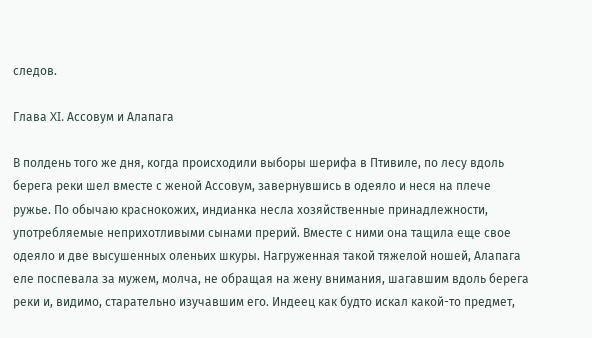следов.

Глава XI. Ассовум и Алапага

В полдень того же дня, когда происходили выборы шерифа в Птивиле, по лесу вдоль берега реки шел вместе с женой Ассовум, завернувшись в одеяло и неся на плече ружье. По обычаю краснокожих, индианка несла хозяйственные принадлежности, употребляемые неприхотливыми сынами прерий. Вместе с ними она тащила еще свое одеяло и две высушенных оленьих шкуры. Нагруженная такой тяжелой ношей, Алапага еле поспевала за мужем, молча, не обращая на жену внимания, шагавшим вдоль берега реки и, видимо, старательно изучавшим его. Индеец как будто искал какой-то предмет,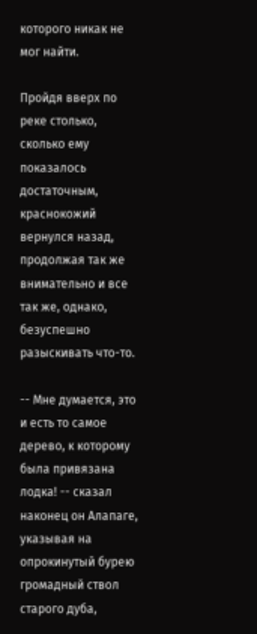которого никак не мог найти.

Пройдя вверх по реке столько, сколько ему показалось достаточным, краснокожий вернулся назад, продолжая так же внимательно и все так же, однако, безуспешно разыскивать что-то.

-- Мне думается, это и есть то самое дерево, к которому была привязана лодка! -- сказал наконец он Алапаге, указывая на опрокинутый бурею громадный ствол старого дуба,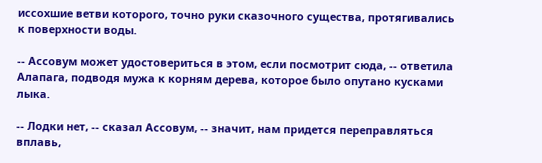иссохшие ветви которого, точно руки сказочного существа, протягивались к поверхности воды.

-- Ассовум может удостовериться в этом, если посмотрит сюда, -- ответила Алапага, подводя мужа к корням дерева, которое было опутано кусками лыка.

-- Лодки нет, -- сказал Ассовум, -- значит, нам придется переправляться вплавь,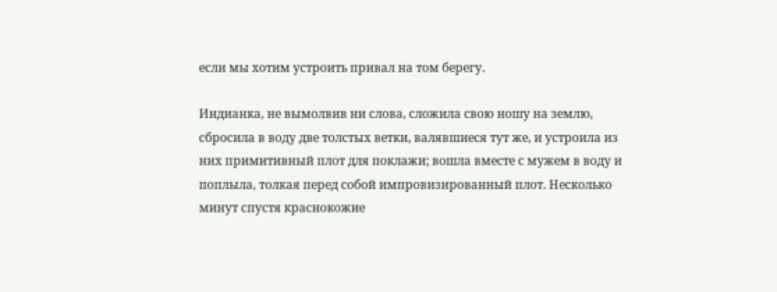если мы хотим устроить привал на том берегу.

Индианка, не вымолвив ни слова, сложила свою ношу на землю, сбросила в воду две толстых ветки, валявшиеся тут же, и устроила из них примитивный плот для поклажи; вошла вместе с мужем в воду и поплыла, толкая перед собой импровизированный плот. Несколько минут спустя краснокожие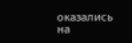оказались на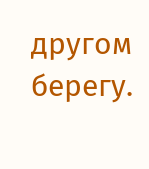другом берегу.